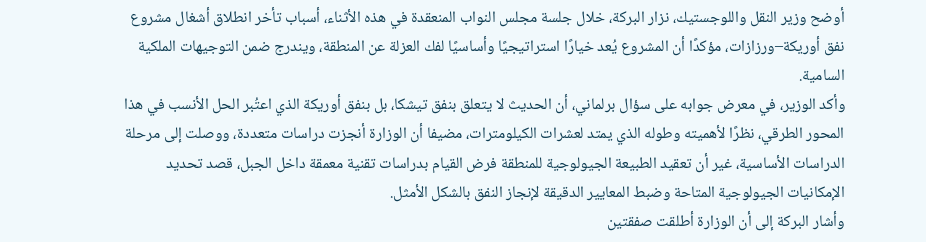أوضح وزير النقل واللوجستيك، نزار البركة، خلال جلسة مجلس النواب المنعقدة في هذه الأثناء، أسباب تأخر انطلاق أشغال مشروع نفق أوريكة–ورزازات، مؤكدًا أن المشروع يُعد خيارًا استراتيجيًا وأساسيًا لفك العزلة عن المنطقة، ويندرج ضمن التوجيهات الملكية السامية.
وأكد الوزير، في معرض جوابه على سؤال برلماني، أن الحديث لا يتعلق بنفق تيشكا، بل بنفق أوريكة الذي اعتُبر الحل الأنسب في هذا المحور الطرقي، نظرًا لأهميته وطوله الذي يمتد لعشرات الكيلومترات، مضيفا أن الوزارة أنجزت دراسات متعددة، ووصلت إلى مرحلة الدراسات الأساسية، غير أن تعقيد الطبيعة الجيولوجية للمنطقة فرض القيام بدراسات تقنية معمقة داخل الجبل، قصد تحديد الإمكانيات الجيولوجية المتاحة وضبط المعايير الدقيقة لإنجاز النفق بالشكل الأمثل.
وأشار البركة إلى أن الوزارة أطلقت صفقتين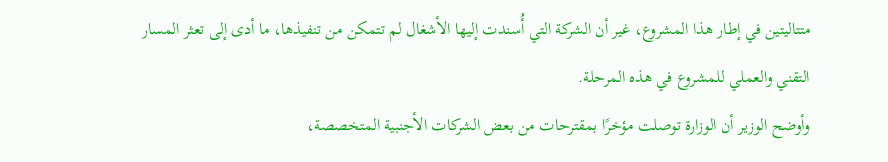متتاليتين في إطار هذا المشروع، غير أن الشركة التي أُسندت إليها الأشغال لم تتمكن من تنفيذها، ما أدى إلى تعثر المسار التقني والعملي للمشروع في هذه المرحلة.
وأوضح الوزير أن الوزارة توصلت مؤخرًا بمقترحات من بعض الشركات الأجنبية المتخصصة،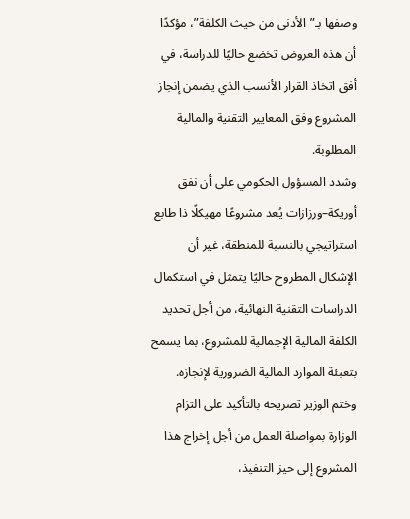وصفها بـ”الأدنى من حيث الكلفة”، مؤكدًا أن هذه العروض تخضع حاليًا للدراسة، في أفق اتخاذ القرار الأنسب الذي يضمن إنجاز المشروع وفق المعايير التقنية والمالية المطلوبة.
وشدد المسؤول الحكومي على أن نفق أوريكة–ورزازات يُعد مشروعًا مهيكلًا ذا طابع استراتيجي بالنسبة للمنطقة، غير أن الإشكال المطروح حاليًا يتمثل في استكمال الدراسات التقنية النهائية، من أجل تحديد الكلفة المالية الإجمالية للمشروع، بما يسمح بتعبئة الموارد المالية الضرورية لإنجازه.
وختم الوزير تصريحه بالتأكيد على التزام الوزارة بمواصلة العمل من أجل إخراج هذا المشروع إلى حيز التنفيذ،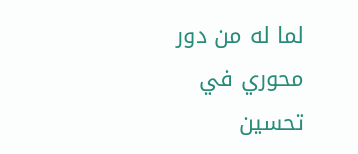لما له من دور محوري في تحسين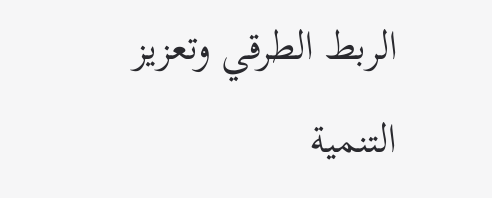الربط الطرقي وتعزيز التنمية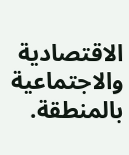الاقتصادية والاجتماعية بالمنطقة.